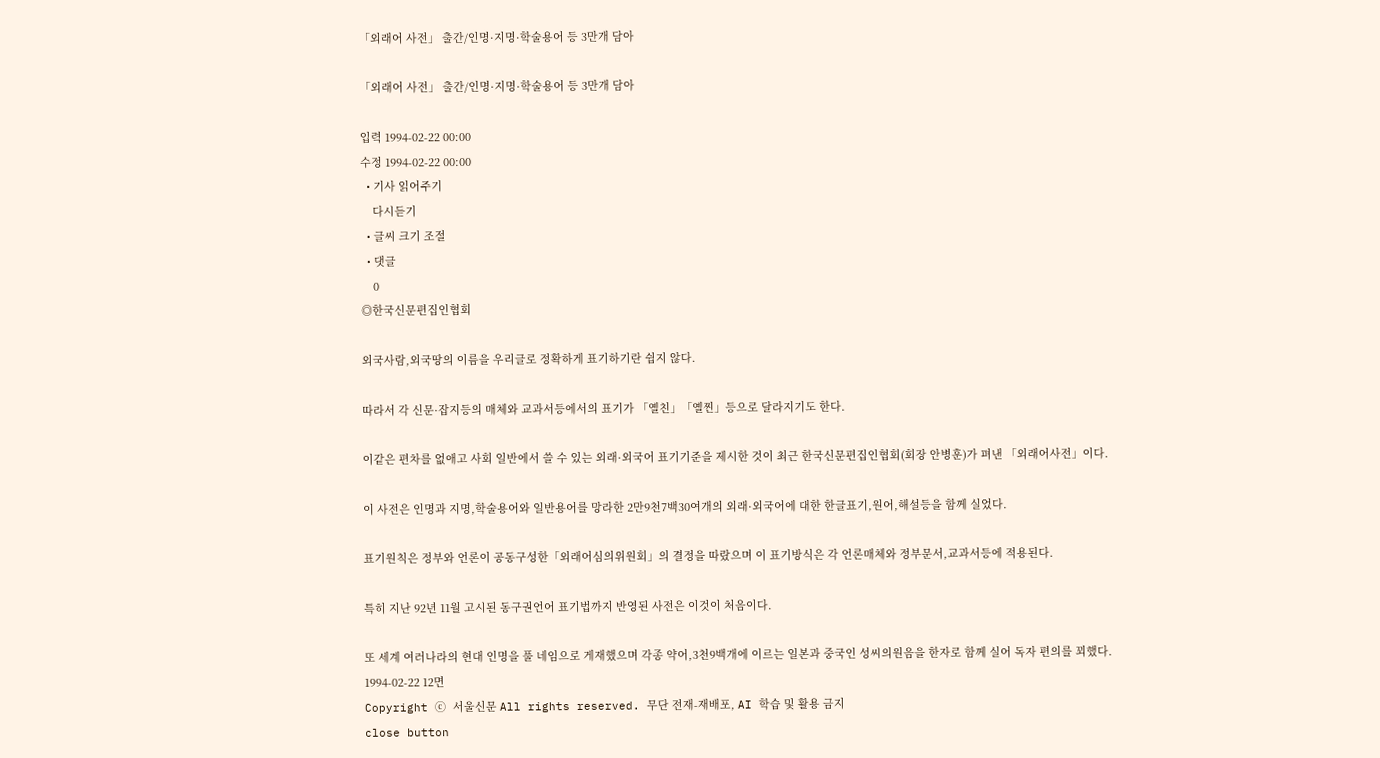「외래어 사전」 출간/인명·지명·학술용어 등 3만개 담아

「외래어 사전」 출간/인명·지명·학술용어 등 3만개 담아

입력 1994-02-22 00:00
수정 1994-02-22 00:00
  • 기사 읽어주기
    다시듣기
  • 글씨 크기 조절
  • 댓글
    0
◎한국신문편집인협회

외국사람,외국땅의 이름을 우리글로 정확하게 표기하기란 쉽지 않다.

따라서 각 신문·잡지등의 매체와 교과서등에서의 표기가 「옐친」「옐찐」등으로 달라지기도 한다.

이같은 편차를 없애고 사회 일반에서 쓸 수 있는 외래·외국어 표기기준을 제시한 것이 최근 한국신문편집인협회(회장 안병훈)가 펴낸 「외래어사전」이다.

이 사전은 인명과 지명,학술용어와 일반용어를 망라한 2만9천7백30여개의 외래·외국어에 대한 한글표기,원어,해설등을 함께 실었다.

표기원칙은 정부와 언론이 공동구성한「외래어심의위원회」의 결정을 따랐으며 이 표기방식은 각 언론매체와 정부문서,교과서등에 적용된다.

특히 지난 92년 11월 고시된 동구권언어 표기법까지 반영된 사전은 이것이 처음이다.

또 세계 여러나라의 현대 인명을 풀 네임으로 게재했으며 각종 약어,3천9백개에 이르는 일본과 중국인 성씨의원음을 한자로 함께 실어 독자 편의를 꾀했다.
1994-02-22 12면
Copyright ⓒ 서울신문 All rights reserved. 무단 전재-재배포, AI 학습 및 활용 금지
close button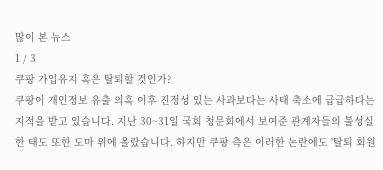많이 본 뉴스
1 / 3
쿠팡 가입유지 혹은 탈퇴할 것인가?
쿠팡이 개인정보 유출 의혹 이후 진정성 있는 사과보다는 사태 축소에 급급하다는 지적을 받고 있습니다. 지난 30~31일 국회 청문회에서 보여준 관계자들의 불성실한 태도 또한 도마 위에 올랐습니다. 하지만 쿠팡 측은 이러한 논란에도 '탈퇴 회원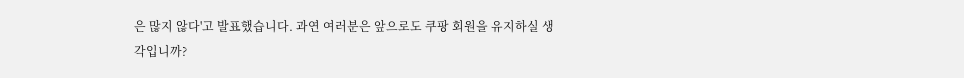은 많지 않다'고 발표했습니다. 과연 여러분은 앞으로도 쿠팡 회원을 유지하실 생각입니까?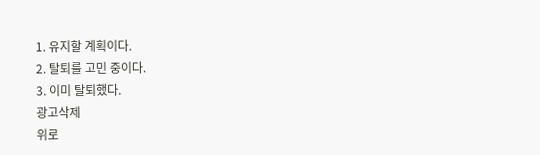1. 유지할 계획이다.
2. 탈퇴를 고민 중이다.
3. 이미 탈퇴했다.
광고삭제
위로